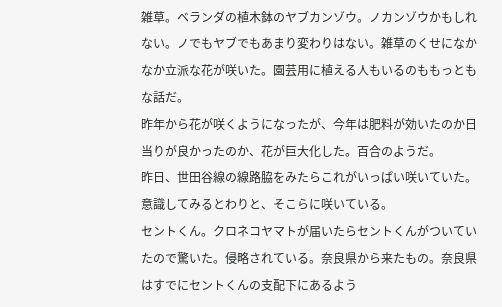雑草。ベランダの植木鉢のヤブカンゾウ。ノカンゾウかもしれない。ノでもヤブでもあまり変わりはない。雑草のくせになかなか立派な花が咲いた。園芸用に植える人もいるのももっともな話だ。
昨年から花が咲くようになったが、今年は肥料が効いたのか日当りが良かったのか、花が巨大化した。百合のようだ。
昨日、世田谷線の線路脇をみたらこれがいっぱい咲いていた。意識してみるとわりと、そこらに咲いている。
セントくん。クロネコヤマトが届いたらセントくんがついていたので驚いた。侵略されている。奈良県から来たもの。奈良県はすでにセントくんの支配下にあるよう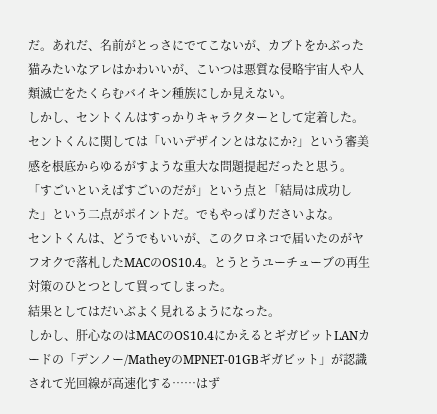だ。あれだ、名前がとっさにでてこないが、カブトをかぶった猫みたいなアレはかわいいが、こいつは悪質な侵略宇宙人や人類滅亡をたくらむバイキン種族にしか見えない。
しかし、セントくんはすっかりキャラクターとして定着した。セントくんに関しては「いいデザインとはなにか?」という審美感を根底からゆるがすような重大な問題提起だったと思う。「すごいといえばすごいのだが」という点と「結局は成功した」という二点がポイントだ。でもやっぱりださいよな。
セントくんは、どうでもいいが、このクロネコで届いたのがヤフオクで落札したMACのOS10.4。とうとうユーチューブの再生対策のひとつとして買ってしまった。
結果としてはだいぶよく見れるようになった。
しかし、肝心なのはMACのOS10.4にかえるとギガビットLANカードの「デンノー/MatheyのMPNET-01GBギガビット」が認識されて光回線が高速化する……はず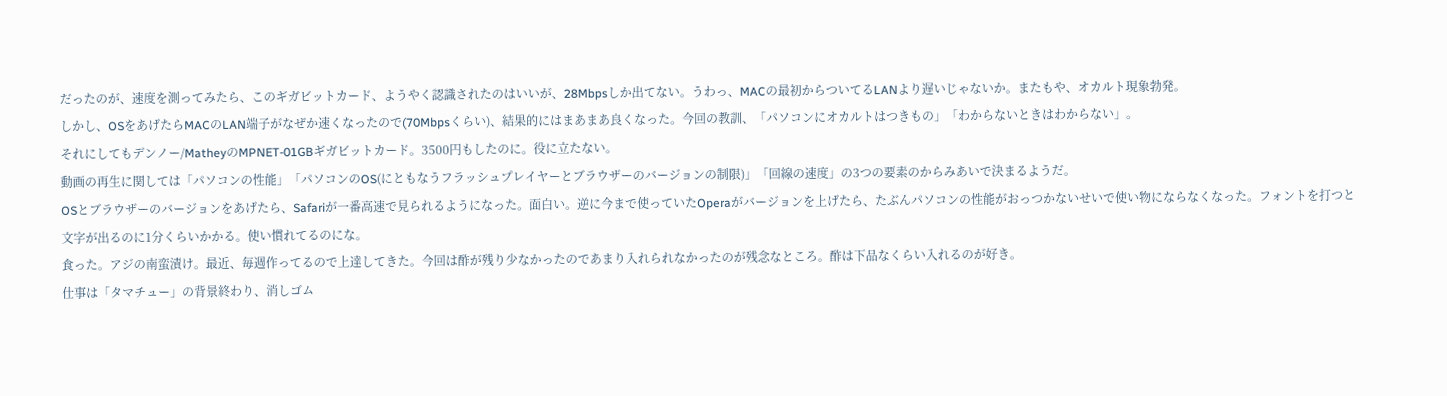だったのが、速度を測ってみたら、このギガビットカード、ようやく認識されたのはいいが、28Mbpsしか出てない。うわっ、MACの最初からついてるLANより遅いじゃないか。またもや、オカルト現象勃発。
しかし、OSをあげたらMACのLAN端子がなぜか速くなったので(70Mbpsくらい)、結果的にはまあまあ良くなった。今回の教訓、「パソコンにオカルトはつきもの」「わからないときはわからない」。
それにしてもデンノー/MatheyのMPNET-01GBギガビットカード。3500円もしたのに。役に立たない。
動画の再生に関しては「パソコンの性能」「パソコンのOS(にともなうフラッシュプレイヤーとブラウザーのバージョンの制限)」「回線の速度」の3つの要素のからみあいで決まるようだ。
OSとブラウザーのバージョンをあげたら、Safariが一番高速で見られるようになった。面白い。逆に今まで使っていたOperaがバージョンを上げたら、たぶんパソコンの性能がおっつかないせいで使い物にならなくなった。フォントを打つと文字が出るのに1分くらいかかる。使い慣れてるのにな。
食った。アジの南蛮漬け。最近、毎週作ってるので上達してきた。今回は酢が残り少なかったのであまり入れられなかったのが残念なところ。酢は下品なくらい入れるのが好き。
仕事は「タマチュー」の背景終わり、消しゴム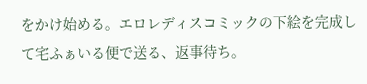をかけ始める。エロレディスコミックの下絵を完成して宅ふぁいる便で送る、返事待ち。